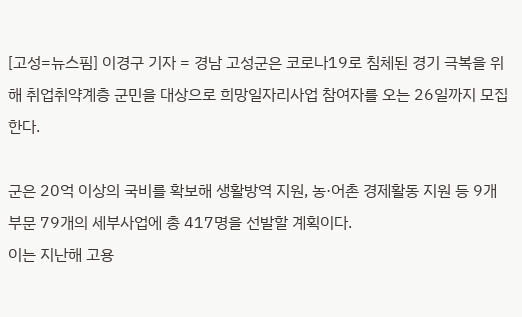[고성=뉴스핌] 이경구 기자 = 경남 고성군은 코로나19로 침체된 경기 극복을 위해 취업취약계층 군민을 대상으로 희망일자리사업 참여자를 오는 26일까지 모집한다.

군은 20억 이상의 국비를 확보해 생활방역 지원, 농·어촌 경제활동 지원 등 9개 부문 79개의 세부사업에 총 417명을 선발할 계획이다.
이는 지난해 고용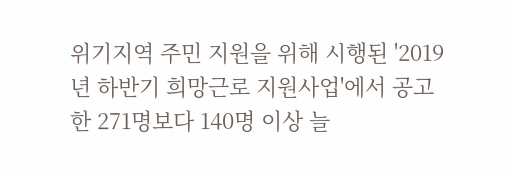위기지역 주민 지원을 위해 시행된 '2019년 하반기 희망근로 지원사업'에서 공고한 271명보다 140명 이상 늘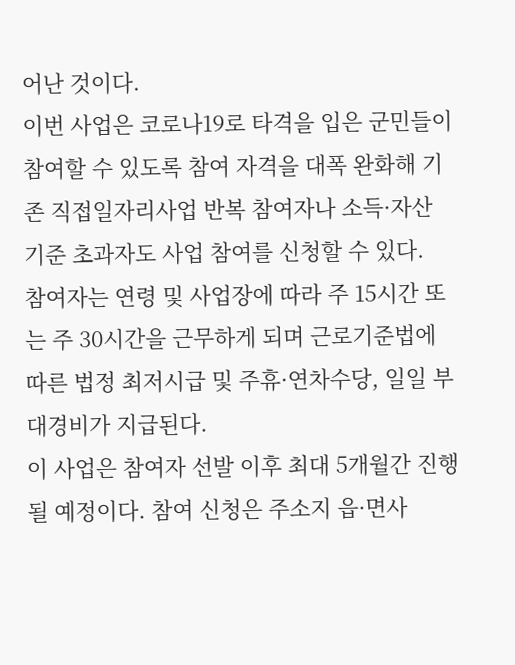어난 것이다.
이번 사업은 코로나19로 타격을 입은 군민들이 참여할 수 있도록 참여 자격을 대폭 완화해 기존 직접일자리사업 반복 참여자나 소득·자산 기준 초과자도 사업 참여를 신청할 수 있다.
참여자는 연령 및 사업장에 따라 주 15시간 또는 주 30시간을 근무하게 되며 근로기준법에 따른 법정 최저시급 및 주휴·연차수당, 일일 부대경비가 지급된다.
이 사업은 참여자 선발 이후 최대 5개월간 진행될 예정이다. 참여 신청은 주소지 읍·면사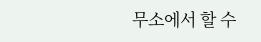무소에서 할 수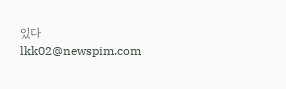있다
lkk02@newspim.com